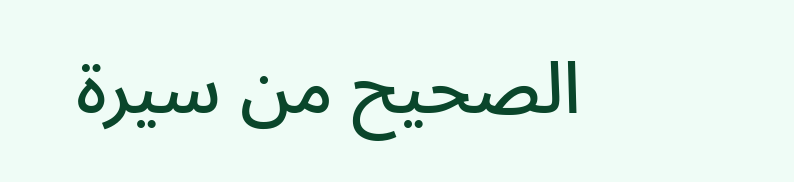الصحيح من سيرة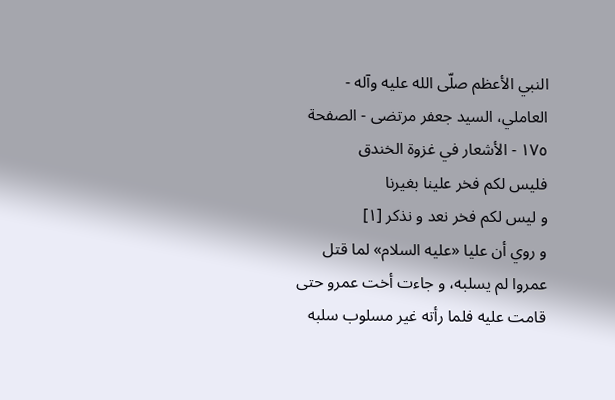النبي الأعظم صلّى الله عليه وآله - العاملي، السيد جعفر مرتضى - الصفحة ١٧٥ - الأشعار في غزوة الخندق
فليس لكم فخر علينا بغيرنا
و ليس لكم فخر نعد و نذكر [١]
و روي أن عليا «عليه السلام» لما قتل عمروا لم يسلبه، و جاءت أخت عمرو حتى قامت عليه فلما رأته غير مسلوب سلبه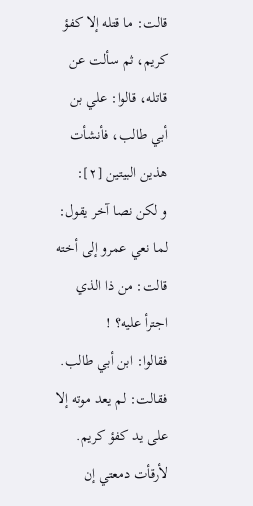قالت: ما قتله إلا كفؤ كريم، ثم سألت عن قاتله، قالوا: علي بن أبي طالب، فأنشأت هذين البيتين [٢]:
و لكن نصا آخر يقول: لما نعي عمرو إلى أخته قالت: من ذا الذي اجترأ عليه؟ !
فقالوا: ابن أبي طالب.
فقالت: لم يعد موته إلا على يد كفؤ كريم. لأرقأت دمعتي إن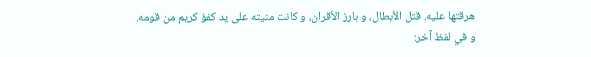هرقتها عليه. قتل الأبطال، و بارز الأقران، و كانت منيته على يد كفؤ كريم من قومه.
و في لفظ آخر: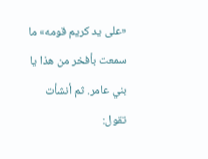«على يد كريم قومه» ما سمعت بأفخر من هذا يا بني عامر. ثم أنشأت تقول: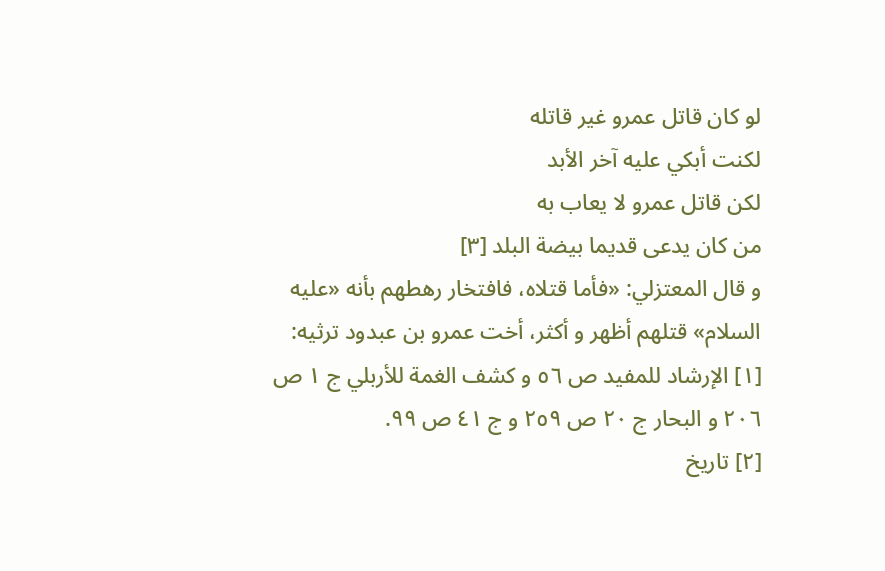لو كان قاتل عمرو غير قاتله
لكنت أبكي عليه آخر الأبد
لكن قاتل عمرو لا يعاب به
من كان يدعى قديما بيضة البلد [٣]
و قال المعتزلي: «فأما قتلاه، فافتخار رهطهم بأنه «عليه السلام» قتلهم أظهر و أكثر، أخت عمرو بن عبدود ترثيه:
[١] الإرشاد للمفيد ص ٥٦ و كشف الغمة للأربلي ج ١ ص ٢٠٦ و البحار ج ٢٠ ص ٢٥٩ و ج ٤١ ص ٩٩.
[٢] تاريخ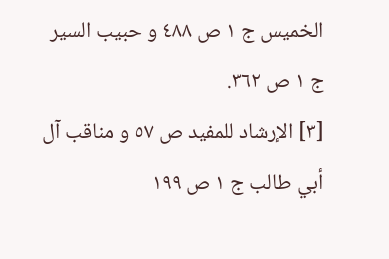الخميس ج ١ ص ٤٨٨ و حبيب السير ج ١ ص ٣٦٢.
[٣] الإرشاد للمفيد ص ٥٧ و مناقب آل أبي طالب ج ١ ص ١٩٩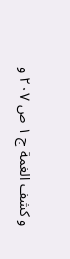و كشف الغمة ج ١ ص ٢٠٧ و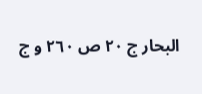البحار ج ٢٠ ص ٢٦٠ و ج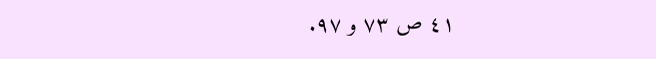٤١ ص ٧٣ و ٩٧.